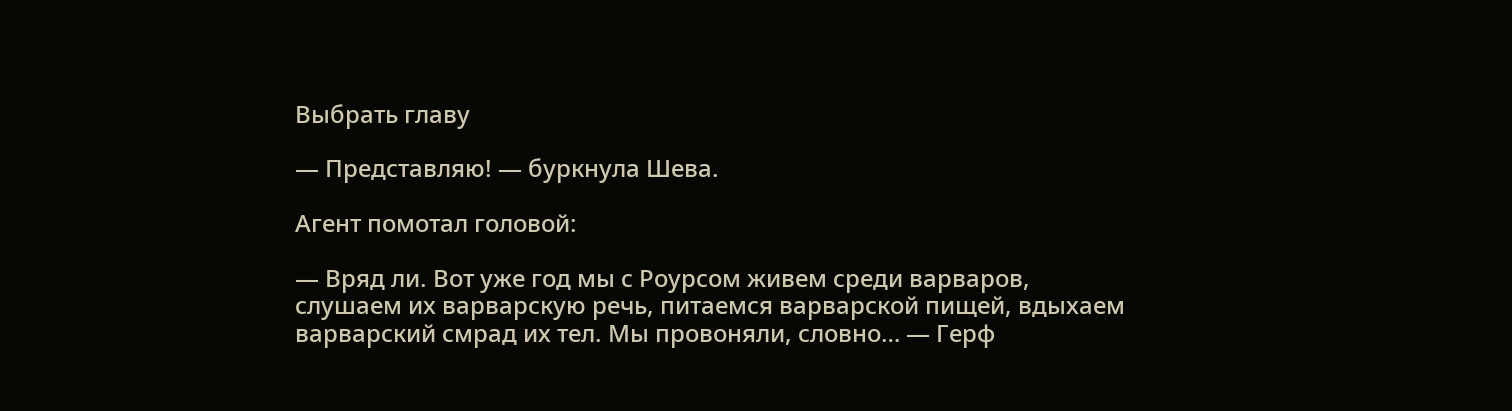Выбрать главу

— Представляю! — буркнула Шева.

Агент помотал головой:

— Вряд ли. Вот уже год мы с Роурсом живем среди варваров, слушаем их варварскую речь, питаемся варварской пищей, вдыхаем варварский смрад их тел. Мы провоняли, словно… — Герф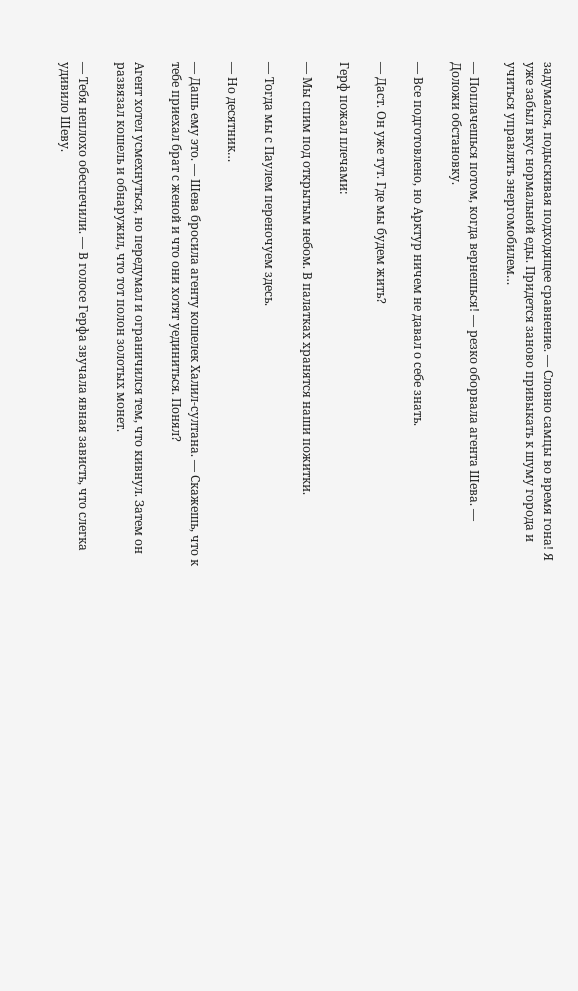задумался, подыскивая подходящее сравнение. — Словно самцы во время гона! Я уже забыл вкус нормальной еды. Придется заново привыкать к шуму города и учиться управлять энергомобилем…

— Поплачешься потом, когда вернешься! — резко оборвала агента Шева. — Доложи обстановку.

— Все подготовлено, но Арктур ничем не давал о себе знать.

— Даст. Он уже тут. Где мы будем жить?

Герф пожал плечами:

— Мы спим под открытым небом. В палатках хранятся наши пожитки.

— Тогда мы с Паулем переночуем здесь.

— Но десятник…

— Дашь ему это. — Шева бросила агенту кошелек Халил-султана. — Скажешь, что к тебе приехал брат с женой и что они хотят уединиться. Понял?

Агент хотел усмехнуться, но передумал и ограничился тем, что кивнул. Затем он развязал кошель и обнаружил, что тот полон золотых монет.

— Тебя неплохо обеспечили. — В голосе Герфа звучала явная зависть, что слегка удивило Шеву.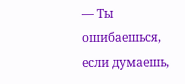— Ты ошибаешься, если думаешь,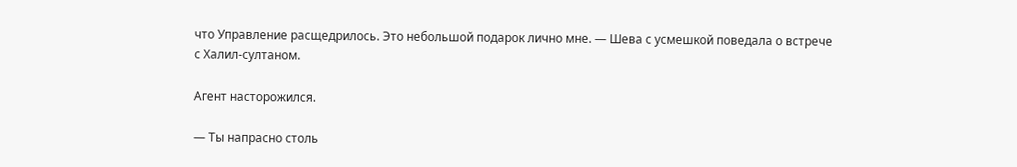что Управление расщедрилось. Это небольшой подарок лично мне. — Шева с усмешкой поведала о встрече с Халил-султаном.

Агент насторожился.

— Ты напрасно столь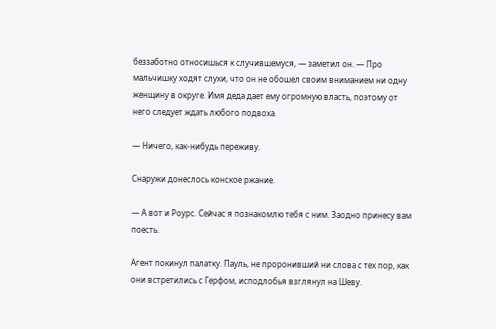беззаботно относишься к случившемуся, — заметил он. — Про мальчишку ходят слухи, что он не обошел своим вниманием ни одну женщину в округе. Имя деда дает ему огромную власть, поэтому от него следует ждать любого подвоха.

— Ничего, как-нибудь переживу.

Снаружи донеслось конское ржание.

— А вот и Роурс. Сейчас я познакомлю тебя с ним. Заодно принесу вам поесть.

Агент покинул палатку. Пауль, не проронивший ни слова с тех пор, как они встретились с Герфом, исподлобья взглянул на Шеву.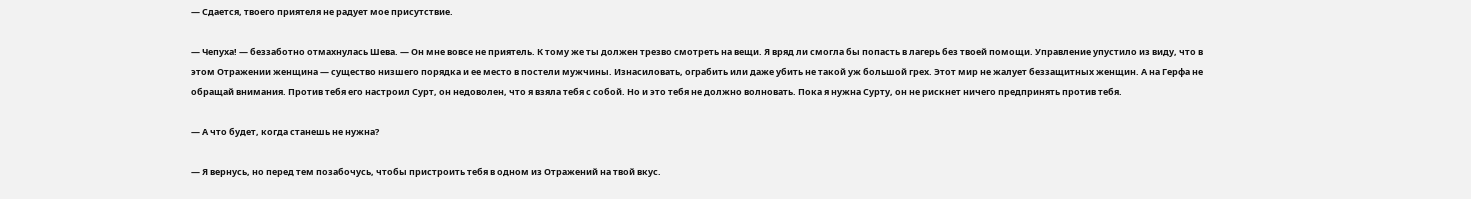— Сдается, твоего приятеля не радует мое присутствие.

— Чепуха! — беззаботно отмахнулась Шева. — Он мне вовсе не приятель. К тому же ты должен трезво смотреть на вещи. Я вряд ли смогла бы попасть в лагерь без твоей помощи. Управление упустило из виду, что в этом Отражении женщина — существо низшего порядка и ее место в постели мужчины. Изнасиловать, ограбить или даже убить не такой уж большой грех. Этот мир не жалует беззащитных женщин. А на Герфа не обращай внимания. Против тебя его настроил Сурт, он недоволен, что я взяла тебя с собой. Но и это тебя не должно волновать. Пока я нужна Сурту, он не рискнет ничего предпринять против тебя.

— А что будет, когда станешь не нужна?

— Я вернусь, но перед тем позабочусь, чтобы пристроить тебя в одном из Отражений на твой вкус.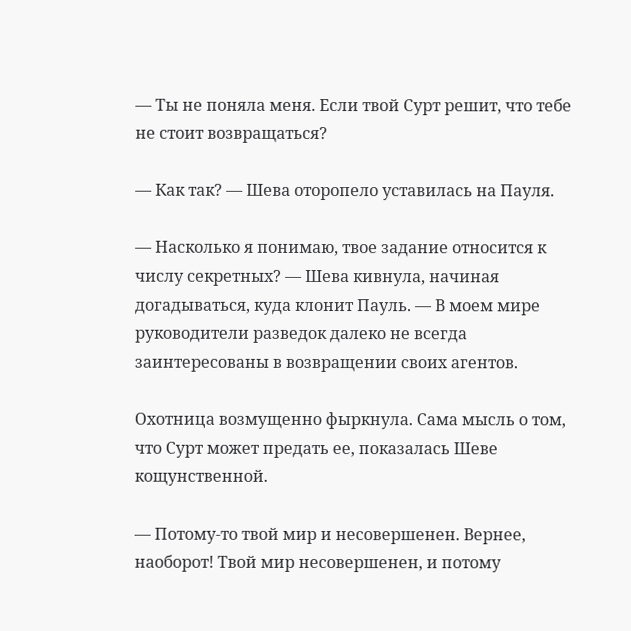— Ты не поняла меня. Если твой Сурт решит, что тебе не стоит возвращаться?

— Как так? — Шева оторопело уставилась на Пауля.

— Насколько я понимаю, твое задание относится к числу секретных? — Шева кивнула, начиная догадываться, куда клонит Пауль. — В моем мире руководители разведок далеко не всегда заинтересованы в возвращении своих агентов.

Охотница возмущенно фыркнула. Сама мысль о том, что Сурт может предать ее, показалась Шеве кощунственной.

— Потому-то твой мир и несовершенен. Вернее, наоборот! Твой мир несовершенен, и потому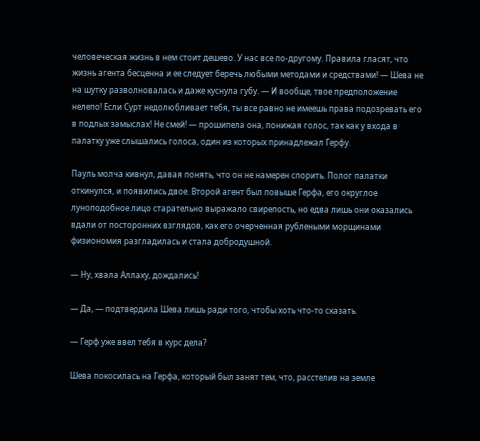человеческая жизнь в нем стоит дешево. У нас все по-другому. Правила гласят, что жизнь агента бесценна и ее следует беречь любыми методами и средствами! — Шева не на шутку разволновалась и даже куснула губу. — И вообще, твое предположение нелепо! Если Сурт недолюбливает тебя, ты все равно не имеешь права подозревать его в подлых замыслах! Не смей! — прошипела она, понижая голос, так как у входа в палатку уже слышались голоса, один из которых принадлежал Герфу.

Пауль молча кивнул, давая понять, что он не намерен спорить. Полог палатки откинулся, и появились двое. Второй агент был повыше Герфа, его округлое луноподобное лицо старательно выражало свирепость, но едва лишь они оказались вдали от посторонних взглядов, как его очерченная рублеными морщинами физиономия разгладилась и стала добродушной.

— Ну, хвала Аллаху, дождались!

— Да, — подтвердила Шева лишь ради того, чтобы хоть что-то сказать.

— Герф уже ввел тебя в курс дела?

Шева покосилась на Герфа, который был занят тем, что, расстелив на земле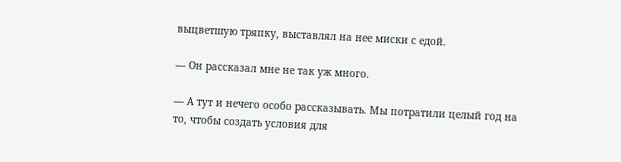выцветшую тряпку, выставлял на нее миски с едой.

— Он рассказал мне не так уж много.

— А тут и нечего особо рассказывать. Мы потратили целый год на то, чтобы создать условия для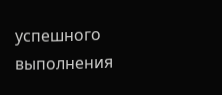успешного выполнения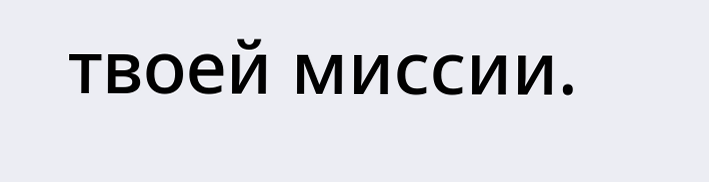твоей миссии.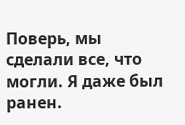Поверь, мы сделали все, что могли. Я даже был ранен.